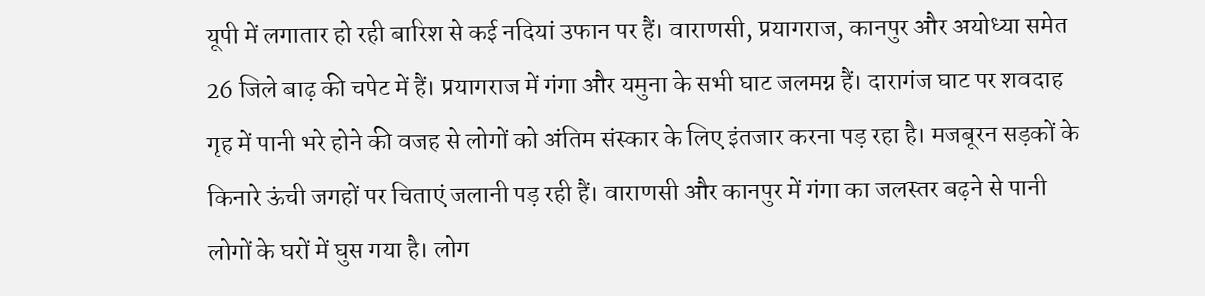यूपी में लगातार हो रही बारिश से कई नदियां उफान पर हैं। वाराणसी, प्रयागराज, कानपुर और अयोध्या समेत 26 जिले बाढ़ की चपेट में हैं। प्रयागराज में गंगा और यमुना के सभी घाट जलमग्न हैं। दारागंज घाट पर शवदाह गृह में पानी भरे होने की वजह से लोगों को अंतिम संस्कार के लिए इंतजार करना पड़ रहा है। मजबूरन सड़कों के किनारे ऊंची जगहों पर चिताएं जलानी पड़ रही हैं। वाराणसी और कानपुर में गंगा का जलस्तर बढ़ने से पानी लोगों के घरों में घुस गया है। लोग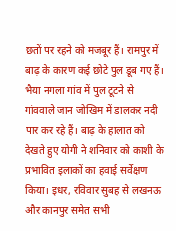छतों पर रहने को मजबूर हैं। रामपुर में बाढ़ के कारण कई छोटे पुल डूब गए हैं। भैया नगला गांव में पुल टूटने से गांववाले जान जोखिम में डालकर नदी पार कर रहे हैं। बाढ़ के हालात को देखते हुए योगी ने शनिवार को काशी के प्रभावित इलाकों का हवाई सर्वेक्षण किया। इधर, रविवार सुबह से लखनऊ और कानपुर समेत सभी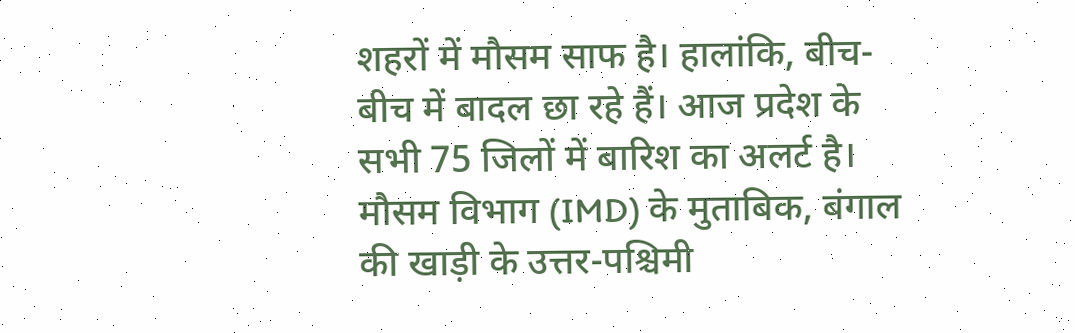शहरों में मौसम साफ है। हालांकि, बीच-बीच में बादल छा रहे हैं। आज प्रदेश के सभी 75 जिलों में बारिश का अलर्ट है। मौसम विभाग (IMD) के मुताबिक, बंगाल की खाड़ी के उत्तर-पश्चिमी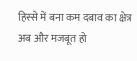हिस्से में बना कम दबाव का क्षेत्र अब और मजबूत हो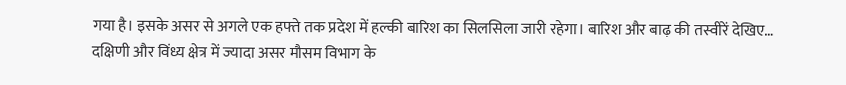गया है। इसके असर से अगले एक हफ्ते तक प्रदेश में हल्की बारिश का सिलसिला जारी रहेगा। बारिश और बाढ़ की तस्वीरें देखिए… दक्षिणी और विंध्य क्षेत्र में ज्यादा असर मौसम विभाग के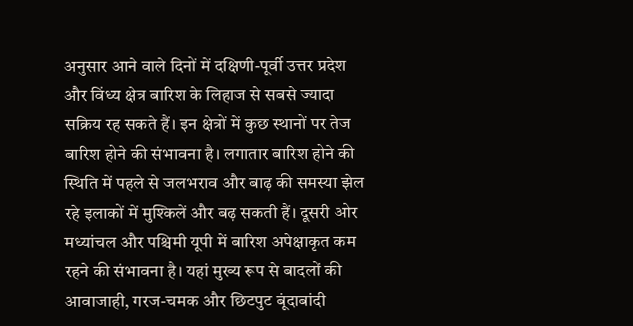अनुसार आने वाले दिनों में दक्षिणी-पूर्वी उत्तर प्रदेश और विंध्य क्षेत्र बारिश के लिहाज से सबसे ज्यादा सक्रिय रह सकते हैं। इन क्षेत्रों में कुछ स्थानों पर तेज बारिश होने की संभावना है। लगातार बारिश होने की स्थिति में पहले से जलभराव और बाढ़ की समस्या झेल रहे इलाकों में मुश्किलें और बढ़ सकती हैं। दूसरी ओर मध्यांचल और पश्चिमी यूपी में बारिश अपेक्षाकृत कम रहने की संभावना है। यहां मुख्य रूप से बादलों की आवाजाही, गरज-चमक और छिटपुट बूंदाबांदी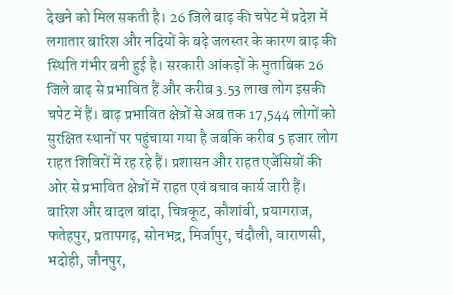देखने को मिल सकती है। 26 जिले बाढ़ की चपेट में प्रदेश में लगातार बारिश और नदियों के बढ़े जलस्तर के कारण बाढ़ की स्थिति गंभीर बनी हुई है। सरकारी आंकड़ों के मुताबिक 26 जिले बाढ़ से प्रभावित हैं और करीब 3.53 लाख लोग इसकी चपेट में हैं। बाढ़ प्रभावित क्षेत्रों से अब तक 17,544 लोगों को सुरक्षित स्थानों पर पहुंचाया गया है जबकि करीब 5 हजार लोग राहत शिविरों में रह रहे हैं। प्रशासन और राहत एजेंसियों की ओर से प्रभावित क्षेत्रों में राहत एवं बचाव कार्य जारी हैं। बारिश और बादल बांदा, चित्रकूट, कौशांबी, प्रयागराज, फतेहपुर, प्रतापगढ़, सोनभद्र, मिर्जापुर, चंदौली, वाराणसी, भदोही, जौनपुर,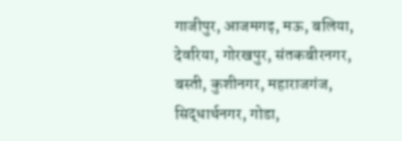गाजीपुर, आजमगढ़, मऊ, बलिया, देवरिया, गोरखपुर, संतकबीरनगर, बस्ती, कुशीनगर, महाराजगंज, सिद्धार्थनगर, गोडा,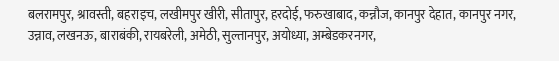बलरामपुर, श्रावस्ती, बहराइच, लखीमपुर खीरी, सीतापुर, हरदोई, फरुखाबाद, कन्नौज, कानपुर देहात, कानपुर नगर, उन्नाव, लखनऊ, बाराबंकी, रायबरेली, अमेठी, सुल्तानपुर, अयोध्या, अम्बेडकरनगर,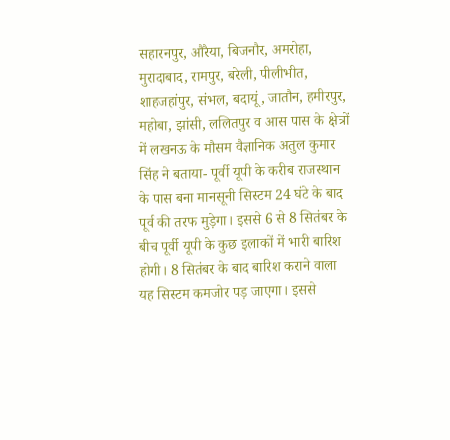सहारनपुर, औरैया, बिजनौर, अमरोहा, मुरादाबाद, रामपुर, बरेली, पीलीभीत, शाहजहांपुर, संभल, बदायूं, जातौन, हमीरपुर, महोबा, झांसी, ललितपुर व आस पास के क्षेत्रों में लखनऊ के मौसम वैज्ञानिक अतुल कुमार सिंह ने बताया- पूर्वी यूपी के करीब राजस्थान के पास बना मानसूनी सिस्टम 24 घंटे के बाद पूर्व की तरफ मुड़ेगा। इससे 6 से 8 सितंबर के बीच पूर्वी यूपी के कुछ इलाकों में भारी बारिश होगी। 8 सितंबर के बाद बारिश कराने वाला यह सिस्टम कमजोर पड़ जाएगा। इससे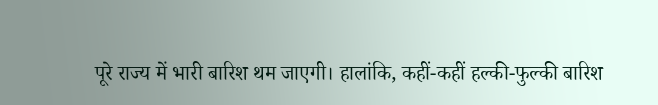पूरे राज्य में भारी बारिश थम जाएगी। हालांकि, कहीं-कहीं हल्की-फुल्की बारिश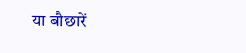या बौछारें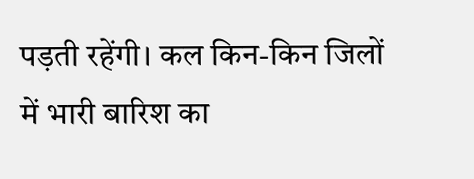पड़ती रहेंगी। कल किन-किन जिलों में भारी बारिश का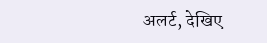अलर्ट, देखिए